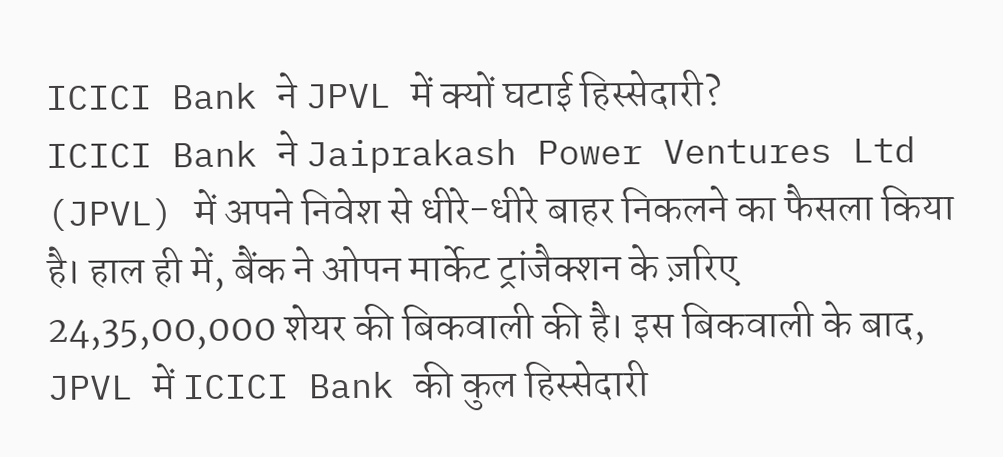ICICI Bank ने JPVL में क्यों घटाई हिस्सेदारी?
ICICI Bank ने Jaiprakash Power Ventures Ltd (JPVL) में अपने निवेश से धीरे-धीरे बाहर निकलने का फैसला किया है। हाल ही में, बैंक ने ओपन मार्केट ट्रांजैक्शन के ज़रिए 24,35,00,000 शेयर की बिकवाली की है। इस बिकवाली के बाद, JPVL में ICICI Bank की कुल हिस्सेदारी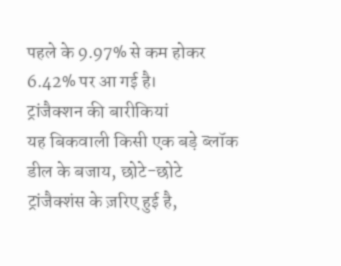पहले के 9.97% से कम होकर 6.42% पर आ गई है।
ट्रांजैक्शन की बारीकियां
यह बिकवाली किसी एक बड़े ब्लॉक डील के बजाय, छोटे-छोटे ट्रांजैक्शंस के ज़रिए हुई है,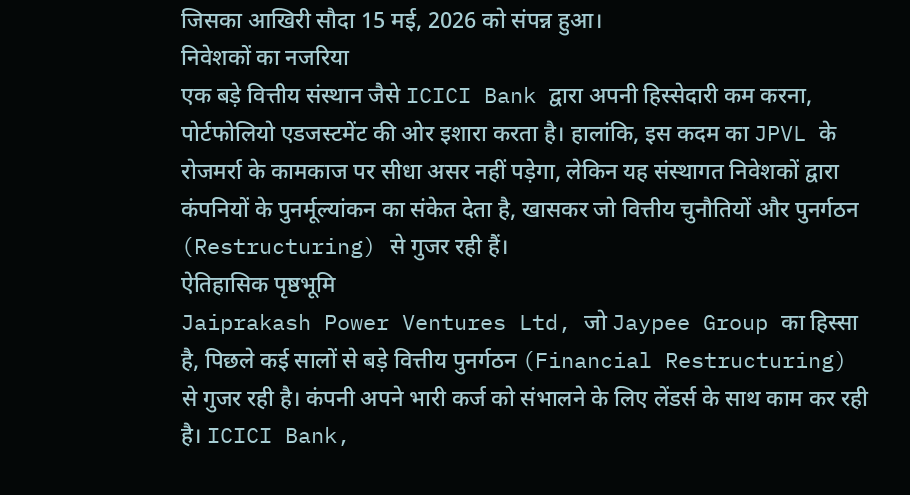जिसका आखिरी सौदा 15 मई, 2026 को संपन्न हुआ।
निवेशकों का नजरिया
एक बड़े वित्तीय संस्थान जैसे ICICI Bank द्वारा अपनी हिस्सेदारी कम करना, पोर्टफोलियो एडजस्टमेंट की ओर इशारा करता है। हालांकि, इस कदम का JPVL के रोजमर्रा के कामकाज पर सीधा असर नहीं पड़ेगा, लेकिन यह संस्थागत निवेशकों द्वारा कंपनियों के पुनर्मूल्यांकन का संकेत देता है, खासकर जो वित्तीय चुनौतियों और पुनर्गठन (Restructuring) से गुजर रही हैं।
ऐतिहासिक पृष्ठभूमि
Jaiprakash Power Ventures Ltd, जो Jaypee Group का हिस्सा है, पिछले कई सालों से बड़े वित्तीय पुनर्गठन (Financial Restructuring) से गुजर रही है। कंपनी अपने भारी कर्ज को संभालने के लिए लेंडर्स के साथ काम कर रही है। ICICI Bank,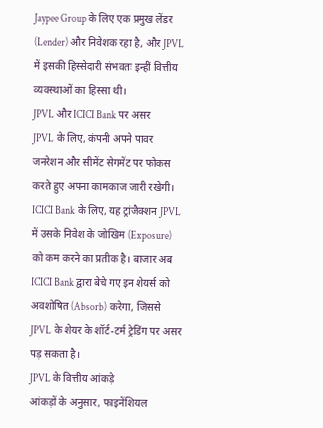Jaypee Group के लिए एक प्रमुख लेंडर (Lender) और निवेशक रहा है, और JPVL में इसकी हिस्सेदारी संभवतः इन्हीं वित्तीय व्यवस्थाओं का हिस्सा थी।
JPVL और ICICI Bank पर असर
JPVL के लिए, कंपनी अपने पावर जनरेशन और सीमेंट सेगमेंट पर फोकस करते हुए अपना कामकाज जारी रखेगी। ICICI Bank के लिए, यह ट्रांजैक्शन JPVL में उसके निवेश के जोखिम (Exposure) को कम करने का प्रतीक है। बाजार अब ICICI Bank द्वारा बेचे गए इन शेयर्स को अवशोषित (Absorb) करेगा, जिससे JPVL के शेयर के शॉर्ट-टर्म ट्रेडिंग पर असर पड़ सकता है।
JPVL के वित्तीय आंकड़े
आंकड़ों के अनुसार, फाइनेंशियल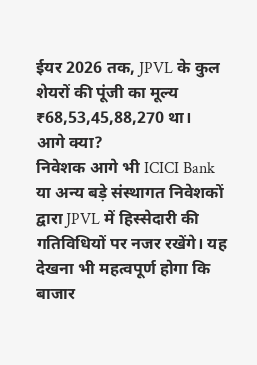ईयर 2026 तक, JPVL के कुल शेयरों की पूंजी का मूल्य ₹68,53,45,88,270 था।
आगे क्या?
निवेशक आगे भी ICICI Bank या अन्य बड़े संस्थागत निवेशकों द्वारा JPVL में हिस्सेदारी की गतिविधियों पर नजर रखेंगे। यह देखना भी महत्वपूर्ण होगा कि बाजार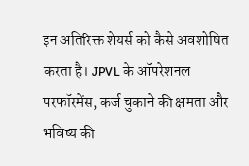इन अतिरिक्त शेयर्स को कैसे अवशोषित करता है। JPVL के ऑपरेशनल परफॉरमेंस, कर्ज चुकाने की क्षमता और भविष्य की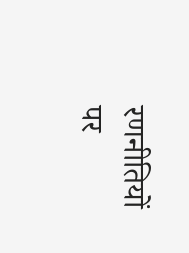रणनीतियों पर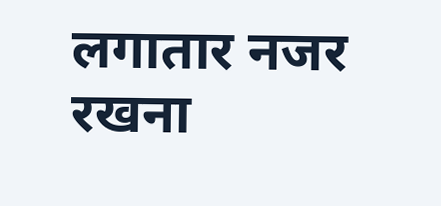लगातार नजर रखना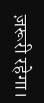ज़रूरी रहेगा।